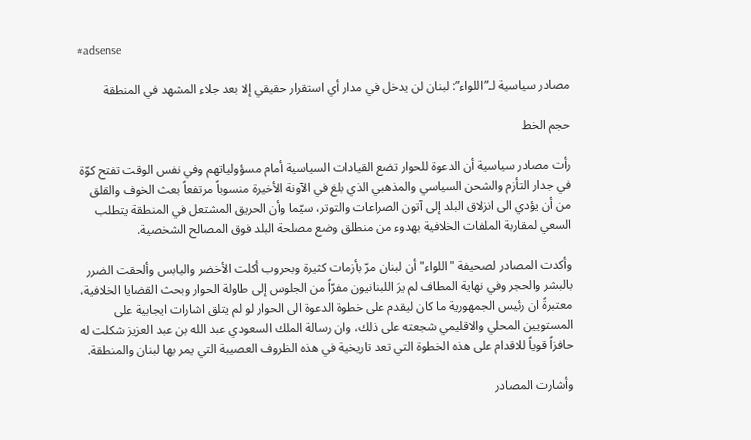#adsense

مصادر سياسية لـ”اللواء”: لبنان لن يدخل في مدار أي استقرار حقيقي إلا بعد جلاء المشهد في المنطقة

حجم الخط

رأت مصادر سياسية أن الدعوة للحوار تضع القيادات السياسية أمام مسؤولياتهم وفي نفس الوقت تفتح كوّة في جدار التأزم والشحن السياسي والمذهبي الذي بلغ في الآونة الأخيرة منسوباً مرتفعاً بعث الخوف والقلق من أن يؤدي الى انزلاق البلد إلى آتون الصراعات والتوتر، سيّما وأن الحريق المشتعل في المنطقة يتطلب السعي لمقاربة الملفات الخلافية بهدوء من منطلق وضع مصلحة البلد فوق المصالح الشخصية.

وأكدت المصادر لصحيفة "اللواء" أن لبنان مرّ بأزمات كثيرة وبحروب أكلت الأخضر واليابس وألحقت الضرر بالبشر والحجر وفي نهاية المطاف لم يرَ اللبنانيون مفرّاً من الجلوس إلى طاولة الحوار وبحث القضايا الخلافية، معتبرةً ان رئيس الجمهورية ما كان ليقدم على خطوة الدعوة الى الحوار لو لم يتلق اشارات ايجابية على المستويين المحلي والاقليمي شجعته على ذلك، وان رسالة الملك السعودي عبد الله بن عبد العزيز شكلت له حافزاً قوياً للاقدام على هذه الخطوة التي تعد تاريخية في هذه الظروف العصيبة التي يمر بها لبنان والمنطقة.

وأشارت المصادر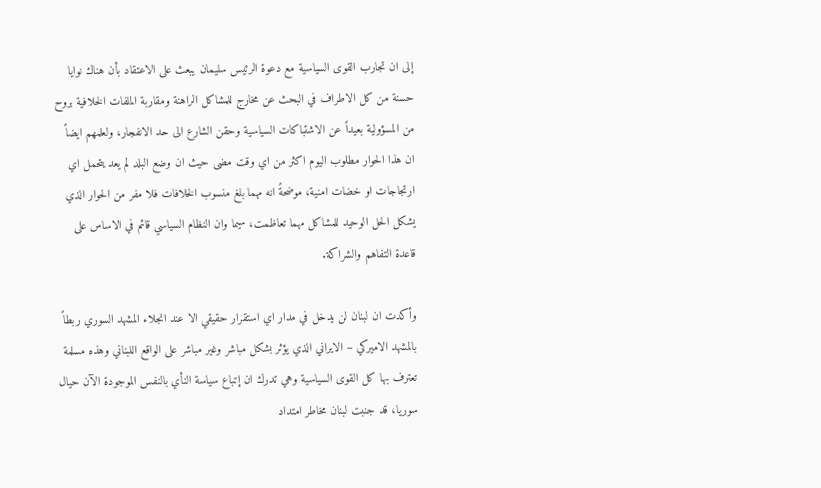إلى ان تجارب القوى السياسية مع دعوة الرئيس سليمان يبعث على الاعتقاد بأن هناك نوايا حسنة من كل الاطراف في البحث عن مخارج للمشاكل الراهنة ومقاربة الملفات الخلافية بروح من المسؤولية بعيداً عن الاشتباكات السياسية وحقن الشارع الى حد الانفجار، ولعلمهم ايضاً ان هذا الحوار مطلوب اليوم اكثر من اي وقت مضى حيث ان وضع البلد لم يعد يتحمل اي ارتجاجات او خضات امنية، موضحةً انه مهما بلغ منسوب الخلافات فلا مفر من الحوار الذي يشكل الحل الوحيد للمشاكل مهما تعاظمت، سيما وان النظام السياسي قائم في الاساس على قاعدة التفاهم والشراكة.

وأكدت ان لبنان لن يدخل في مدار اي استقرار حقيقي الا عند انجلاء المشهد السوري ربطاً بالمشهد الاميركي – الايراني الذي يؤثر بشكل مباشر وغير مباشر على الواقع اللبناني وهذه مسلمة تعترف بها كل القوى السياسية وهي تدرك ان إتباع سياسة النأي بالنفس الموجودة الآن حيال سوريا، قد جنبت لبنان مخاطر امتداد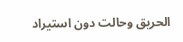الحريق وحالت دون استيراد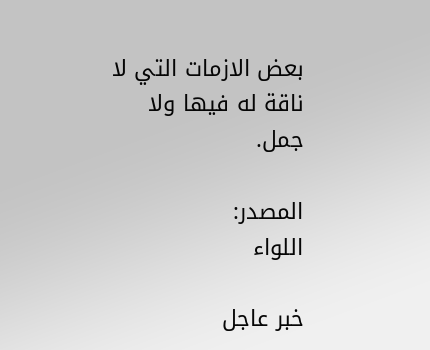بعض الازمات التي لا ناقة له فيها ولا جمل.

المصدر:
اللواء

خبر عاجل